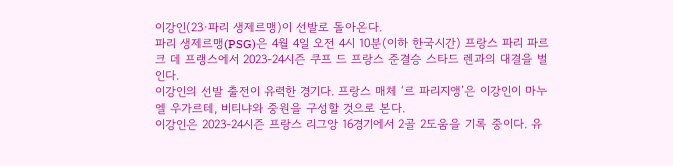이강인(23·파리 생제르맹)이 선발로 돌아온다.
파리 생제르맹(PSG)은 4월 4일 오전 4시 10분(이하 한국시간) 프랑스 파리 파르크 데 프랭스에서 2023-24시즌 쿠프 드 프랑스 준결승 스타드 렌과의 대결을 벌인다.
이강인의 선발 출전이 유력한 경기다. 프랑스 매체 ‘르 파리지앵’은 이강인이 마누엘 우가르테, 비티냐와 중원을 구성할 것으로 본다.
이강인은 2023-24시즌 프랑스 리그앙 16경기에서 2골 2도움을 기록 중이다. 유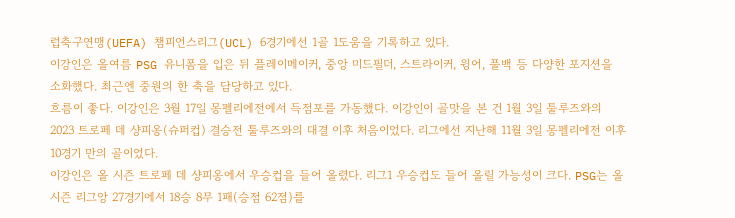럽축구연맹(UEFA) 챔피언스리그(UCL) 6경기에선 1골 1도움을 기록하고 있다.
이강인은 올여름 PSG 유니폼을 입은 뒤 플레이메이커, 중앙 미드필더, 스트라이커, 윙어, 풀백 등 다양한 포지션을 소화했다. 최근엔 중원의 한 축을 담당하고 있다.
흐름이 좋다. 이강인은 3월 17일 몽펠리에전에서 득점포를 가동했다. 이강인이 골맛을 본 건 1월 3일 툴루즈와의 2023 트로페 데 샹피옹(슈퍼컵) 결승전 툴루즈와의 대결 이후 처음이었다. 리그에선 지난해 11월 3일 몽펠리에전 이후 10경기 만의 골이었다.
이강인은 올 시즌 트로페 데 샹피옹에서 우승컵을 들어 올렸다. 리그1 우승컵도 들어 올릴 가능성이 크다. PSG는 올 시즌 리그앙 27경기에서 18승 8무 1패(승점 62점)를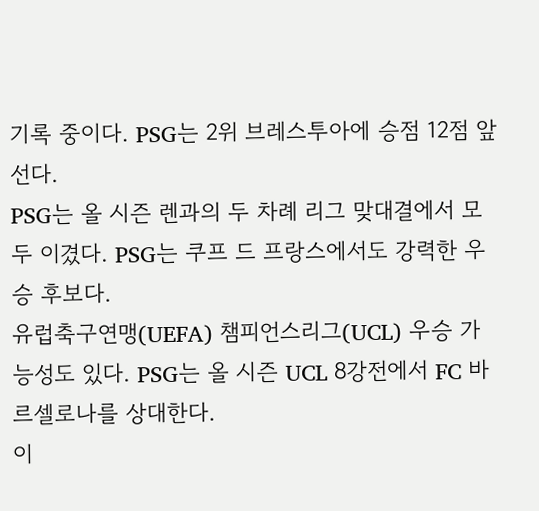기록 중이다. PSG는 2위 브레스투아에 승점 12점 앞선다.
PSG는 올 시즌 렌과의 두 차례 리그 맞대결에서 모두 이겼다. PSG는 쿠프 드 프랑스에서도 강력한 우승 후보다.
유럽축구연맹(UEFA) 챔피언스리그(UCL) 우승 가능성도 있다. PSG는 올 시즌 UCL 8강전에서 FC 바르셀로나를 상대한다.
이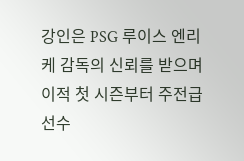강인은 PSG 루이스 엔리케 감독의 신뢰를 받으며 이적 첫 시즌부터 주전급 선수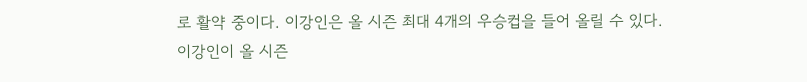로 활약 중이다. 이강인은 올 시즌 최대 4개의 우승컵을 들어 올릴 수 있다.
이강인이 올 시즌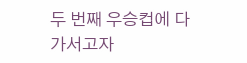두 번째 우승컵에 다가서고자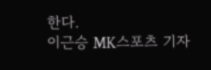한다.
이근승 MK스포츠 기자